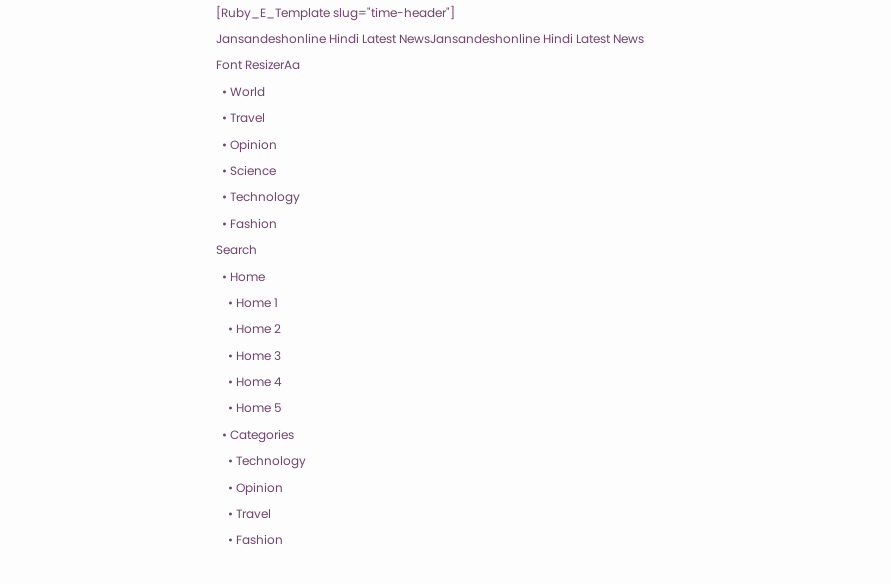[Ruby_E_Template slug="time-header"]
Jansandeshonline Hindi Latest NewsJansandeshonline Hindi Latest News
Font ResizerAa
  • World
  • Travel
  • Opinion
  • Science
  • Technology
  • Fashion
Search
  • Home
    • Home 1
    • Home 2
    • Home 3
    • Home 4
    • Home 5
  • Categories
    • Technology
    • Opinion
    • Travel
    • Fashion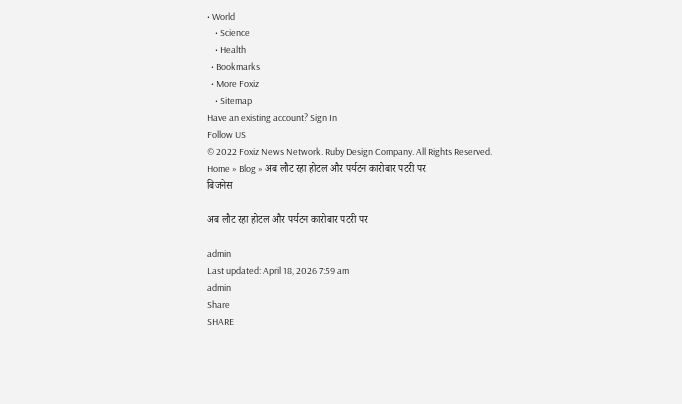• World
    • Science
    • Health
  • Bookmarks
  • More Foxiz
    • Sitemap
Have an existing account? Sign In
Follow US
© 2022 Foxiz News Network. Ruby Design Company. All Rights Reserved.
Home » Blog » अब लौट रहा होटल और पर्यटन कारोबार पटरी पर
बिजनेस

अब लौट रहा होटल और पर्यटन कारोबार पटरी पर

admin
Last updated: April 18, 2026 7:59 am
admin
Share
SHARE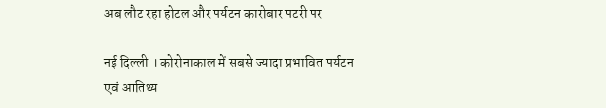अब लौट रहा होटल और पर्यटन कारोबार पटरी पर

नई दिल्ली । कोरोनाकाल में सबसे ज्यादा प्रभावित पर्यटन एवं आतिथ्य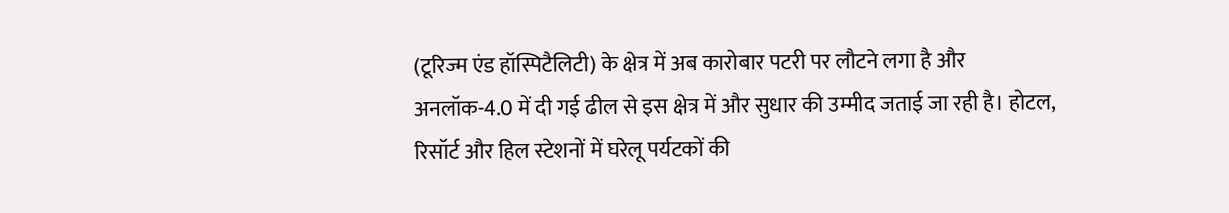(टूरिज्म एंड हॉस्पिटैलिटी) के क्षेत्र में अब कारोबार पटरी पर लौटने लगा है और अनलॉक-4.0 में दी गई ढील से इस क्षेत्र में और सुधार की उम्मीद जताई जा रही है। होटल, रिसॉर्ट और हिल स्टेशनों में घरेलू पर्यटकों की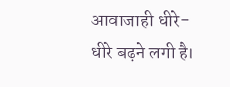आवाजाही धीरे-धीरे बढ़ने लगी है।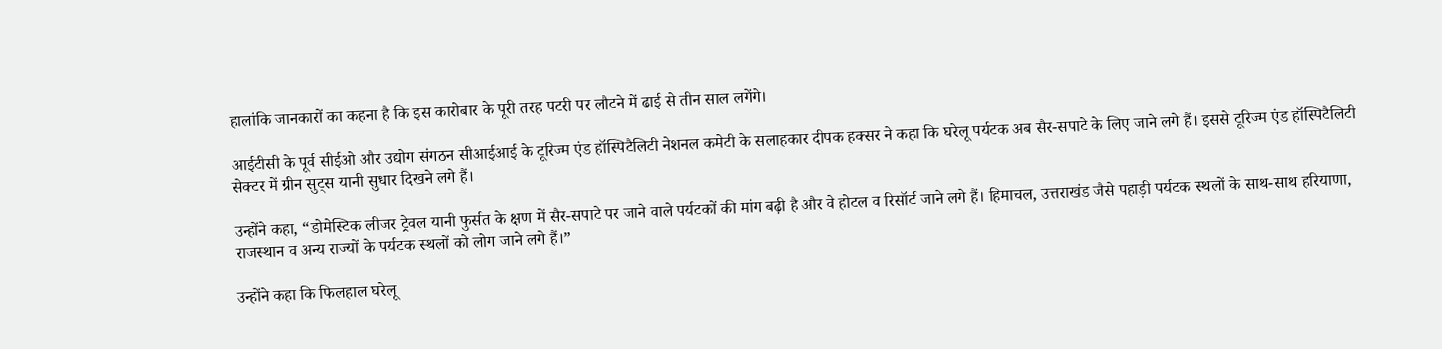हालांकि जानकारों का कहना है कि इस कारोबार के पूरी तरह पटरी पर लौटने में ढाई से तीन साल लगेंगे।

आईटीसी के पूर्व सीईओ और उद्योग संगठन सीआईआई के टूरिज्म एंड हॉस्पिटैलिटी नेशनल कमेटी के सलाहकार दीपक हक्सर ने कहा कि घरेलू पर्यटक अब सैर-सपाटे के लिए जाने लगे हैं। इससे टूरिज्म एंड हॉस्पिटैलिटी सेक्टर में ग्रीन सुट्स यानी सुधार दिखने लगे हैं।

उन्होंने कहा, “डोमेस्टिक लीजर ट्रेवल यानी फुर्सत के क्षण में सैर-सपाटे पर जाने वाले पर्यटकों की मांग बढ़ी है और वे होटल व रिसॉर्ट जाने लगे हैं। हिमाचल, उत्तराखंड जैसे पहाड़ी पर्यटक स्थलों के साथ-साथ हरियाणा, राजस्थान व अन्य राज्यों के पर्यटक स्थलों को लोग जाने लगे हैं।”

उन्होंने कहा कि फिलहाल घरेलू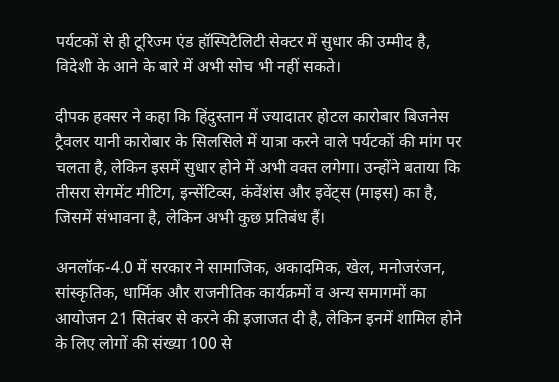पर्यटकों से ही टूरिज्म एंड हॉस्पिटैलिटी सेक्टर में सुधार की उम्मीद है, विदेशी के आने के बारे में अभी सोच भी नहीं सकते।

दीपक हक्सर ने कहा कि हिंदुस्तान में ज्यादातर होटल कारोबार बिजनेस ट्रैवलर यानी कारोबार के सिलसिले में यात्रा करने वाले पर्यटकों की मांग पर चलता है, लेकिन इसमें सुधार होने में अभी वक्त लगेगा। उन्होंने बताया कि तीसरा सेगमेंट मीटिग, इन्सेंटिव्स, कंवेंशंस और इवेंट्स (माइस) का है, जिसमें संभावना है, लेकिन अभी कुछ प्रतिबंध हैं।

अनलॉक-4.0 में सरकार ने सामाजिक, अकादमिक, खेल, मनोजरंजन, सांस्कृतिक, धार्मिक और राजनीतिक कार्यक्रमों व अन्य समागमों का आयोजन 21 सितंबर से करने की इजाजत दी है, लेकिन इनमें शामिल होने के लिए लोगों की संख्या 100 से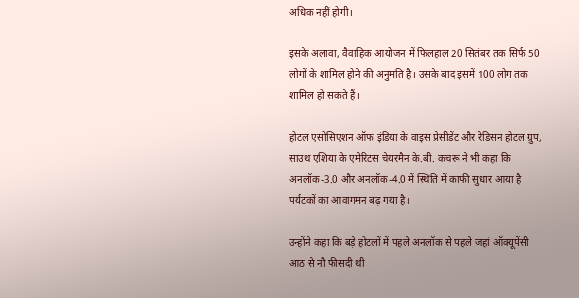अधिक नहीं होगी।

इसके अलावा, वैवाहिक आयोजन में फिलहाल 20 सितंबर तक सिर्फ 50 लोगों के शामिल होने की अनुमति है। उसके बाद इसमें 100 लोग तक शामिल हो सकते हैं।

होटल एसोसिएशन ऑफ इंडिया के वाइस प्रेसीडेंट और रेडिसन होटल ग्रुप, साउथ एशिया के एमेरिटस चेयरमैन के.बी. कचरू ने भी कहा कि अनलॉक-3.0 और अनलॉक-4.0 में स्थिति में काफी सुधार आया है पर्यटकों का आवागमन बढ़ गया है।

उन्होंने कहा कि बड़े होटलों में पहले अनलॉक से पहले जहां ऑक्यूपेंसी आठ से नौ फीसदी थी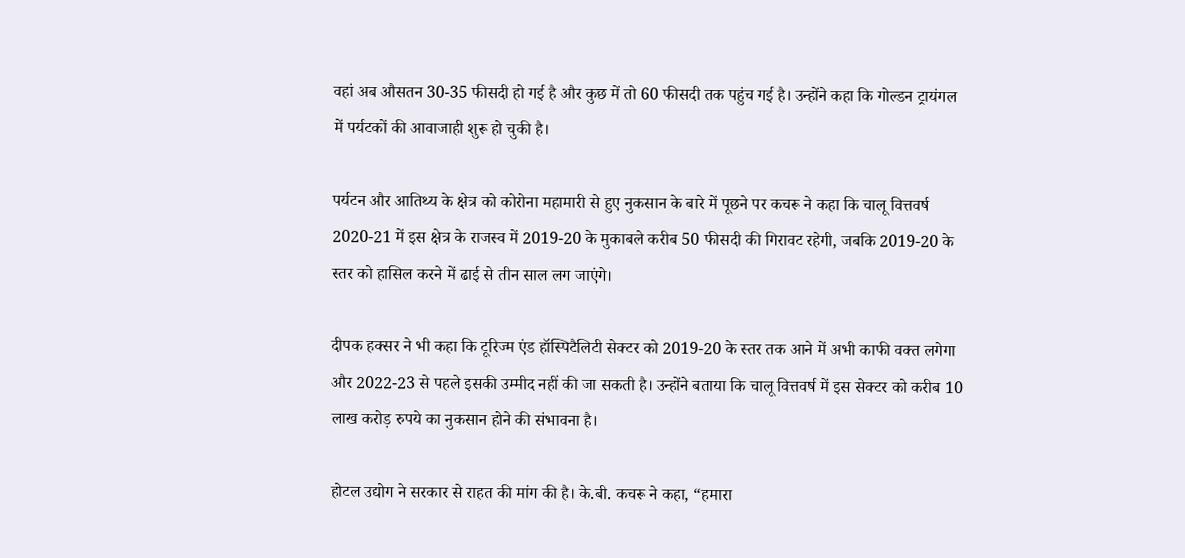वहां अब औसतन 30-35 फीसदी हो गई है और कुछ में तो 60 फीसदी तक पहुंच गई है। उन्होंने कहा कि गोल्डन ट्रायंगल में पर्यटकों की आवाजाही शुरू हो चुकी है।

पर्यटन और आतिथ्य के क्षेत्र को कोरोना महामारी से हुए नुकसान के बारे में पूछने पर कचरू ने कहा कि चालू वित्तवर्ष 2020-21 में इस क्षेत्र के राजस्व में 2019-20 के मुकाबले करीब 50 फीसदी की गिरावट रहेगी, जबकि 2019-20 के स्तर को हासिल करने में ढाई से तीन साल लग जाएंगे।

दीपक हक्सर ने भी कहा कि टूरिज्म एंड हॉस्पिटैलिटी सेक्टर को 2019-20 के स्तर तक आने में अभी काफी वक्त लगेगा और 2022-23 से पहले इसकी उम्मीद नहीं की जा सकती है। उन्होंने बताया कि चालू वित्तवर्ष में इस सेक्टर को करीब 10 लाख करोड़ रुपये का नुकसान होने की संभावना है।

होटल उद्योग ने सरकार से राहत की मांग की है। के.बी. कचरू ने कहा, “हमारा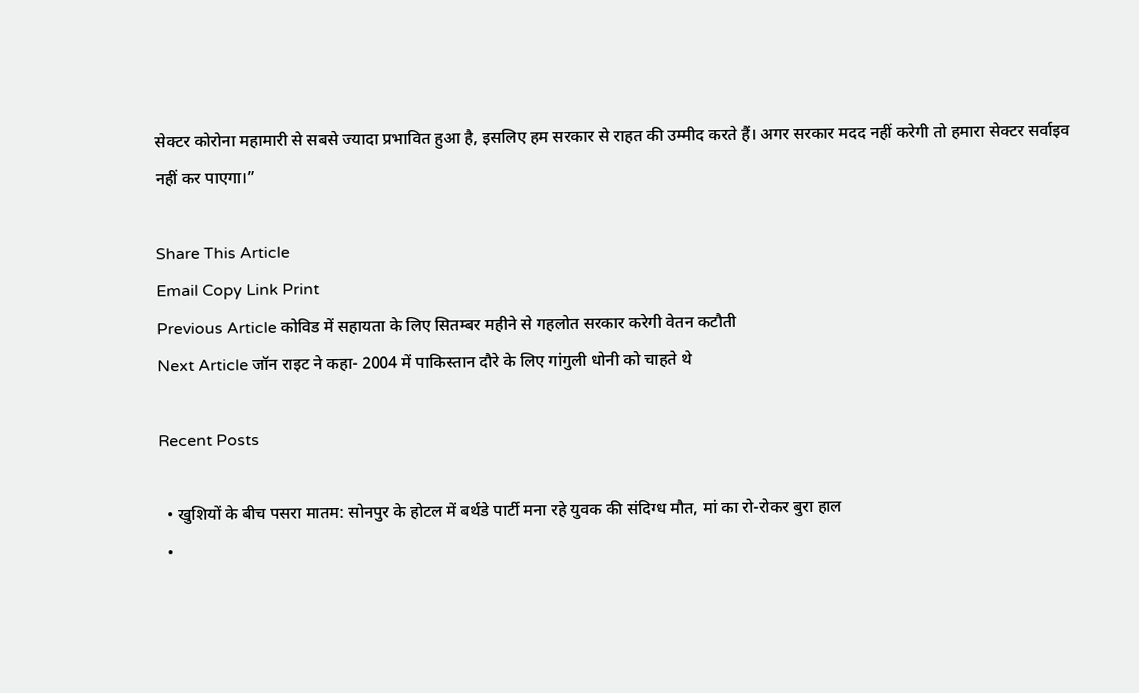सेक्टर कोरोना महामारी से सबसे ज्यादा प्रभावित हुआ है, इसलिए हम सरकार से राहत की उम्मीद करते हैं। अगर सरकार मदद नहीं करेगी तो हमारा सेक्टर सर्वाइव नहीं कर पाएगा।”

Share This Article
Email Copy Link Print
Previous Article कोविड में सहायता के लिए सितम्बर महीने से गहलोत सरकार करेगी वेतन कटौती
Next Article जॉन राइट ने कहा- 2004 में पाकिस्तान दौरे के लिए गांगुली धोनी को चाहते थे

Recent Posts

  • खुशियों के बीच पसरा मातम: सोनपुर के होटल में बर्थडे पार्टी मना रहे युवक की संदिग्ध मौत, मां का रो-रोकर बुरा हाल
  •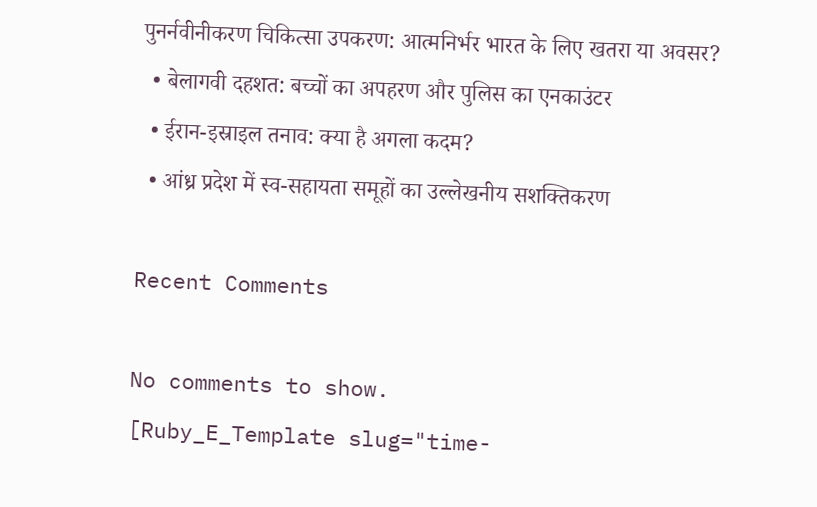पुनर्नवीनीकरण चिकित्सा उपकरण: आत्मनिर्भर भारत के लिए खतरा या अवसर?
  • बेलागवी दहशत: बच्चों का अपहरण और पुलिस का एनकाउंटर
  • ईरान-इस्राइल तनाव: क्या है अगला कदम?
  • आंध्र प्रदेश में स्व-सहायता समूहों का उल्लेखनीय सशक्तिकरण

Recent Comments

No comments to show.
[Ruby_E_Template slug="time-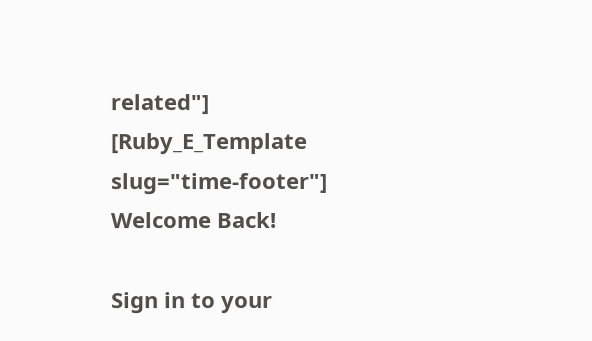related"]
[Ruby_E_Template slug="time-footer"]
Welcome Back!

Sign in to your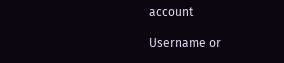account

Username or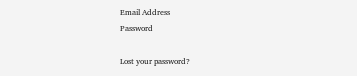Email Address
Password

Lost your password?